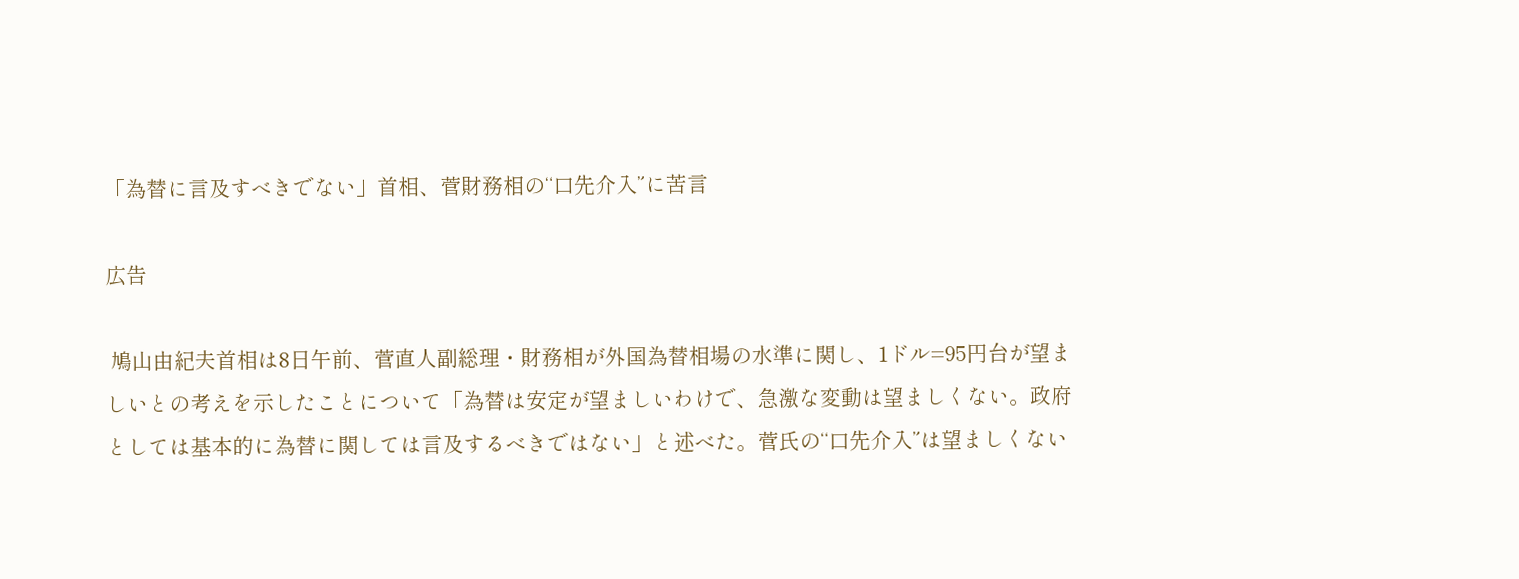「為替に言及すべきでない」首相、菅財務相の“口先介入”に苦言

広告

 鳩山由紀夫首相は8日午前、菅直人副総理・財務相が外国為替相場の水準に関し、1ドル=95円台が望ましいとの考えを示したことについて「為替は安定が望ましいわけで、急激な変動は望ましくない。政府としては基本的に為替に関しては言及するべきではない」と述べた。菅氏の“口先介入”は望ましくない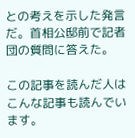との考えを示した発言だ。首相公邸前で記者団の質問に答えた。

この記事を読んだ人はこんな記事も読んでいます。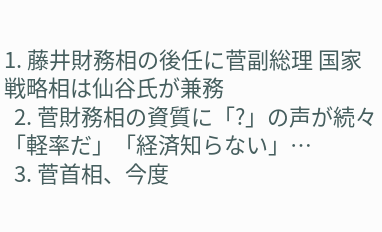1. 藤井財務相の後任に菅副総理 国家戦略相は仙谷氏が兼務
  2. 菅財務相の資質に「?」の声が続々 「軽率だ」「経済知らない」…
  3. 菅首相、今度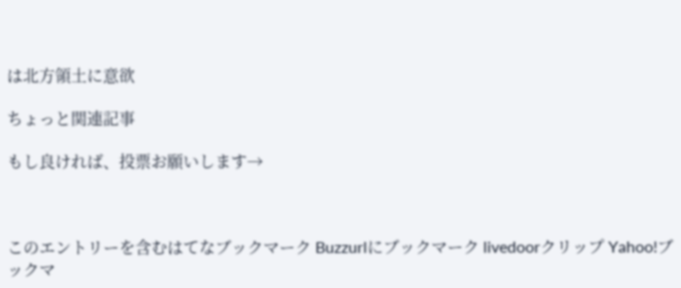は北方領土に意欲

ちょっと関連記事

もし良ければ、投票お願いします→



このエントリーを含むはてなブックマーク Buzzurlにブックマーク livedoorクリップ Yahoo!ブックマ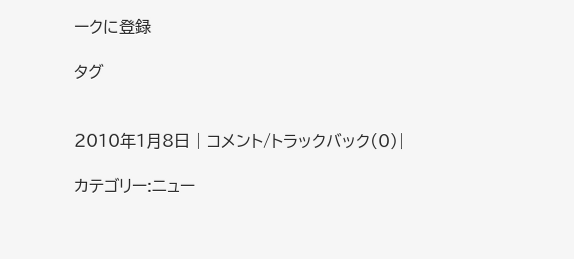ークに登録

タグ


2010年1月8日 | コメント/トラックバック(0)|

カテゴリー:ニュー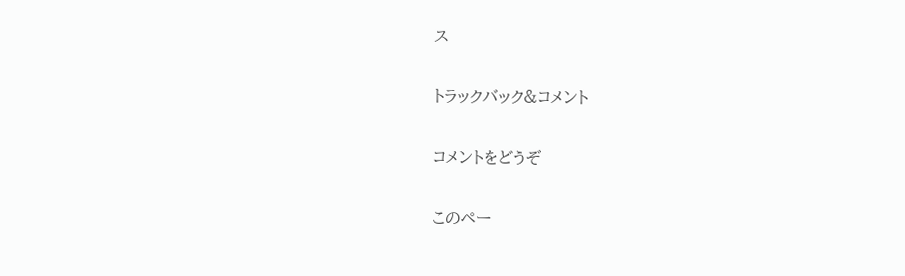ス

トラックバック&コメント

コメントをどうぞ

このペー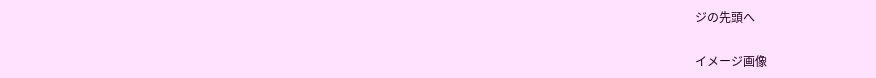ジの先頭へ

イメージ画像